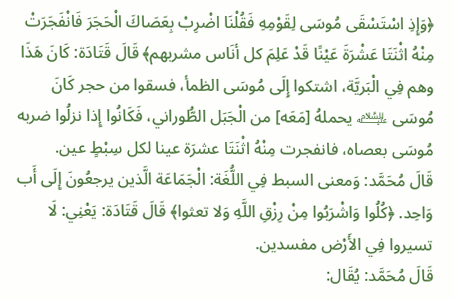﴿وَإِذِ اسْتَسْقَى مُوسَى لِقَوْمِهِ فَقُلْنَا اضْرِبْ بِعَصَاكَ الْحَجَرَ فَانْفَجَرَتْ مِنْهُ اثْنَتَا عَشْرَةَ عَيْنًا قَدْ عَلِمَ كل أنَاس مشربهم﴾ قَالَ قَتَادَة: كَانَ هَذَا وهم فِي الْبَريَّة، اشتكوا إِلَى مُوسَى الظمأ، فسقوا من حجر كَانَ مُوسَى ﵇ يحملهُ [مَعَه] من الْجَبَل الطُّوراني، فَكَانُوا إِذا نزلُوا ضربه مُوسَى بعصاه، فانفجرت مِنْهُ اثْنَتَا عشرَة عينا لكل سِبْطٍ عين.
قَالَ مُحَمَّد: وَمعنى السبط فِي اللُّغَة: الْجَمَاعَة الَّذين يرجعُونَ إِلَى أَب وَاحِد. ﴿كُلُوا وَاشْرَبُوا مِنْ رِزْقِ اللَّهِ وَلا تعثوا﴾ قَالَ قَتَادَة: يَعْنِي: لَا تسيروا فِي الأَرْض مفسدين.
قَالَ مُحَمَّد: يُقَال: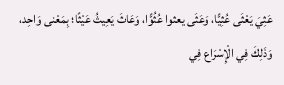عَثِيَ يَعْثَى عُثِيًّا، وَعَثَى يعثوا عُثُوًّا، وَعَاثَ يَعِيثُ عَيْثًا؛ بِمَعْنى وَاحِد، وَذَلِكَ فِي الْإِسْرَاع فِي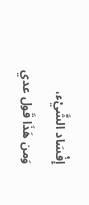إِفْسَاد الشَّيْء، وَمن هَذَا قَول عدي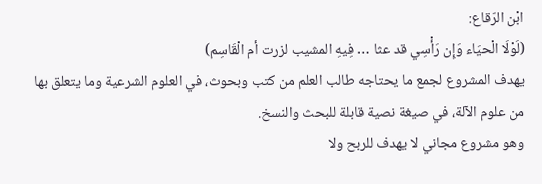ابْن الرّقاع:
(لَوْلَا الْحيَاء وَإِن رَأْسِي قد عثا … فِيهِ المشيب لزرت أم الْقَاسِم)
يهدف المشروع لجمع ما يحتاجه طالب العلم من كتب وبحوث، في العلوم الشرعية وما يتعلق بها من علوم الآلة، في صيغة نصية قابلة للبحث والنسخ.
وهو مشروع مجاني لا يهدف للربح ولا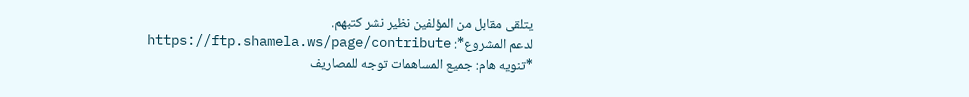يتلقى مقابل من المؤلفين نظير نشر كتبهم.
لدعم المشروع*: https://ftp.shamela.ws/page/contribute
*تنويه هام: جميع المساهمات توجه للمصاريف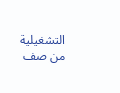التشغيلية من صف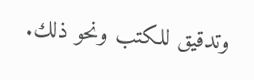وتدقيق للكتب ونحو ذلك.